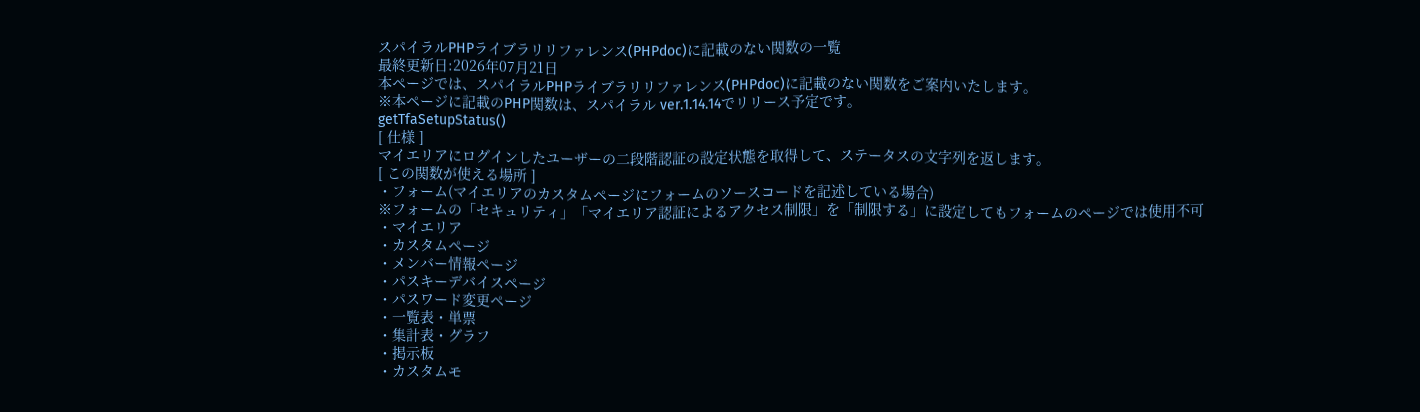スパイラルPHPライブラリリファレンス(PHPdoc)に記載のない関数の一覧
最終更新日:2026年07月21日
本ページでは、スパイラルPHPライブラリリファレンス(PHPdoc)に記載のない関数をご案内いたします。
※本ページに記載のPHP関数は、スパイラル ver.1.14.14でリリース予定です。
getTfaSetupStatus()
[ 仕様 ]
マイエリアにログインしたユーザーの二段階認証の設定状態を取得して、ステータスの文字列を返します。
[ この関数が使える場所 ]
・フォーム(マイエリアのカスタムページにフォームのソースコードを記述している場合)
※フォームの「セキュリティ」「マイエリア認証によるアクセス制限」を「制限する」に設定してもフォームのページでは使用不可
・マイエリア
・カスタムページ
・メンバー情報ページ
・パスキーデバイスページ
・パスワード変更ページ
・一覧表・単票
・集計表・グラフ
・掲示板
・カスタムモ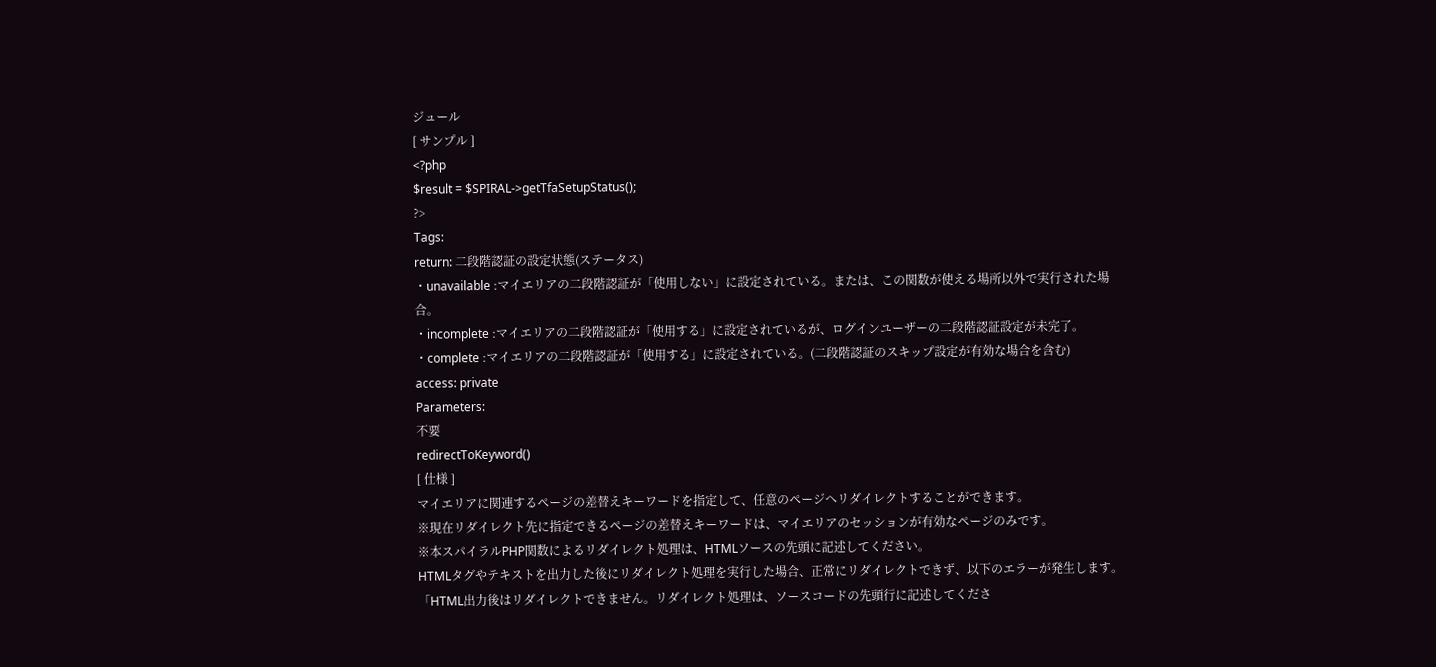ジュール
[ サンプル ]
<?php
$result = $SPIRAL->getTfaSetupStatus();
?>
Tags:
return: 二段階認証の設定状態(ステータス)
・unavailable :マイエリアの二段階認証が「使用しない」に設定されている。または、この関数が使える場所以外で実行された場合。
・incomplete :マイエリアの二段階認証が「使用する」に設定されているが、ログインユーザーの二段階認証設定が未完了。
・complete :マイエリアの二段階認証が「使用する」に設定されている。(二段階認証のスキップ設定が有効な場合を含む)
access: private
Parameters:
不要
redirectToKeyword()
[ 仕様 ]
マイエリアに関連するページの差替えキーワードを指定して、任意のページへリダイレクトすることができます。
※現在リダイレクト先に指定できるページの差替えキーワードは、マイエリアのセッションが有効なページのみです。
※本スパイラルPHP関数によるリダイレクト処理は、HTMLソースの先頭に記述してください。
HTMLタグやテキストを出力した後にリダイレクト処理を実行した場合、正常にリダイレクトできず、以下のエラーが発生します。
「HTML出力後はリダイレクトできません。リダイレクト処理は、ソースコードの先頭行に記述してくださ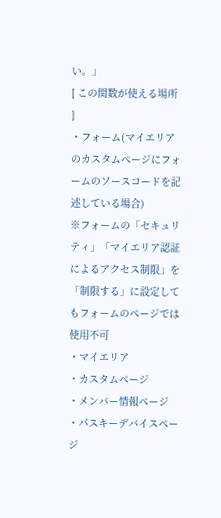い。」
[ この関数が使える場所 ]
・フォーム(マイエリアのカスタムページにフォームのソースコードを記述している場合)
※フォームの「セキュリティ」「マイエリア認証によるアクセス制限」を「制限する」に設定してもフォームのページでは使用不可
・マイエリア
・カスタムページ
・メンバー情報ページ
・パスキーデバイスページ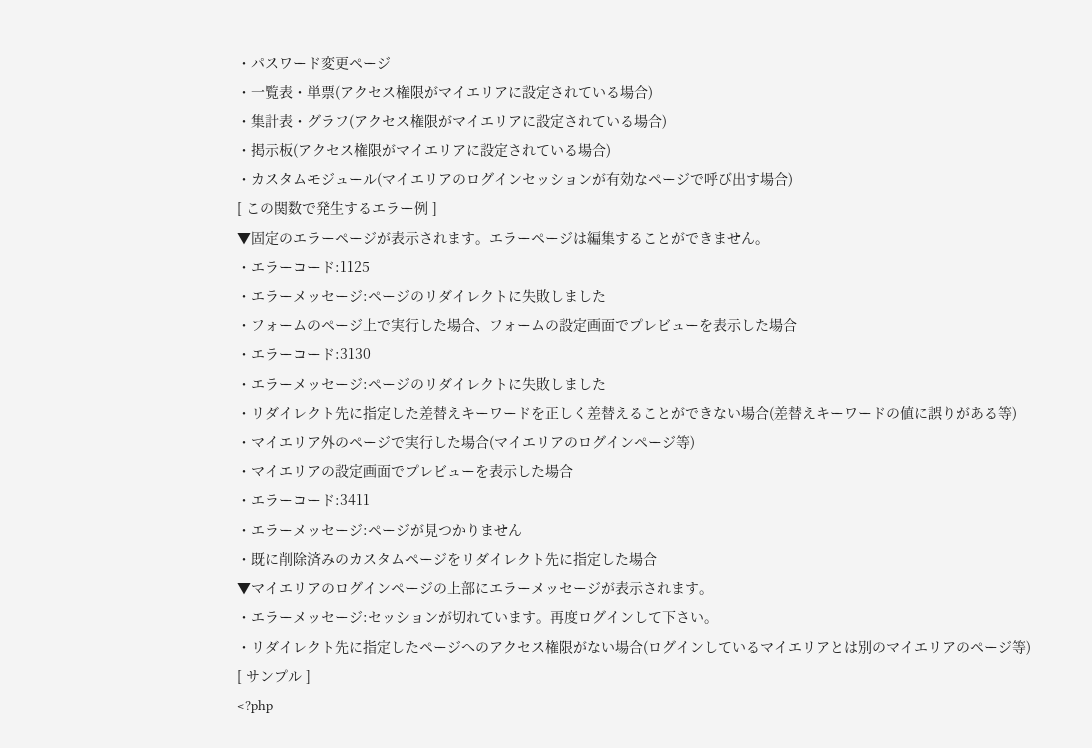・パスワード変更ページ
・一覧表・単票(アクセス権限がマイエリアに設定されている場合)
・集計表・グラフ(アクセス権限がマイエリアに設定されている場合)
・掲示板(アクセス権限がマイエリアに設定されている場合)
・カスタムモジュール(マイエリアのログインセッションが有効なページで呼び出す場合)
[ この関数で発生するエラー例 ]
▼固定のエラーページが表示されます。エラーページは編集することができません。
・エラーコード:1125
・エラーメッセージ:ページのリダイレクトに失敗しました
・フォームのページ上で実行した場合、フォームの設定画面でプレビューを表示した場合
・エラーコード:3130
・エラーメッセージ:ページのリダイレクトに失敗しました
・リダイレクト先に指定した差替えキーワードを正しく差替えることができない場合(差替えキーワードの値に誤りがある等)
・マイエリア外のページで実行した場合(マイエリアのログインページ等)
・マイエリアの設定画面でプレビューを表示した場合
・エラーコード:3411
・エラーメッセージ:ページが見つかりません
・既に削除済みのカスタムページをリダイレクト先に指定した場合
▼マイエリアのログインページの上部にエラーメッセージが表示されます。
・エラーメッセージ:セッションが切れています。再度ログインして下さい。
・リダイレクト先に指定したページへのアクセス権限がない場合(ログインしているマイエリアとは別のマイエリアのページ等)
[ サンプル ]
<?php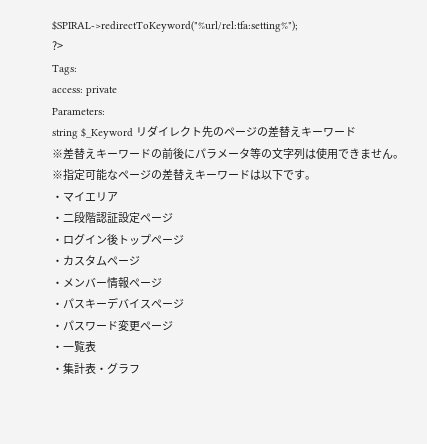$SPIRAL->redirectToKeyword("%url/rel:tfa:setting%");
?>
Tags:
access: private
Parameters:
string $_Keyword リダイレクト先のページの差替えキーワード
※差替えキーワードの前後にパラメータ等の文字列は使用できません。
※指定可能なページの差替えキーワードは以下です。
・マイエリア
・二段階認証設定ページ
・ログイン後トップページ
・カスタムページ
・メンバー情報ページ
・パスキーデバイスページ
・パスワード変更ページ
・一覧表
・集計表・グラフ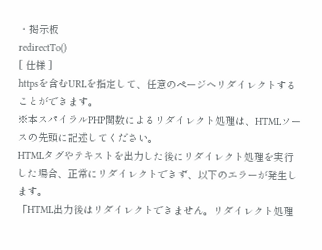・掲示板
redirectTo()
[ 仕様 ]
httpsを含むURLを指定して、任意のページへリダイレクトすることができます。
※本スパイラルPHP関数によるリダイレクト処理は、HTMLソースの先頭に記述してください。
HTMLタグやテキストを出力した後にリダイレクト処理を実行した場合、正常にリダイレクトできず、以下のエラーが発生します。
「HTML出力後はリダイレクトできません。リダイレクト処理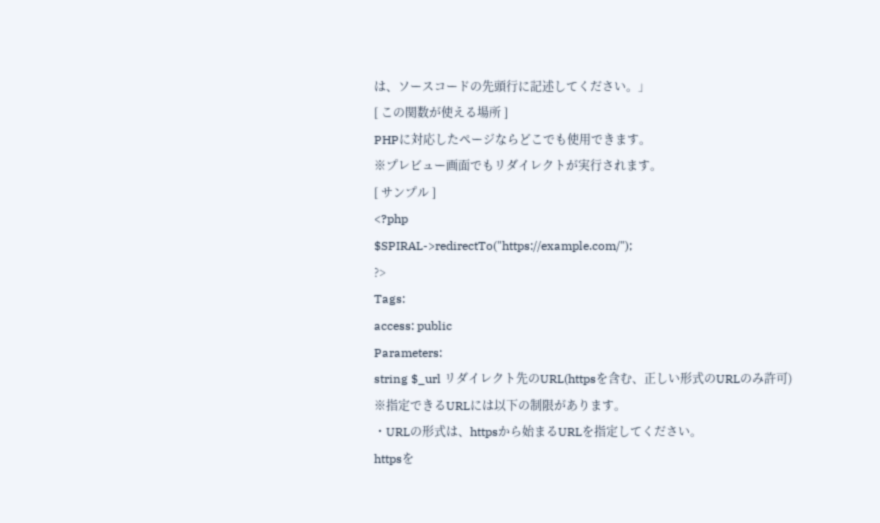は、ソースコードの先頭行に記述してください。」
[ この関数が使える場所 ]
PHPに対応したページならどこでも使用できます。
※プレビュー画面でもリダイレクトが実行されます。
[ サンプル ]
<?php
$SPIRAL->redirectTo("https://example.com/");
?>
Tags:
access: public
Parameters:
string $_url リダイレクト先のURL(httpsを含む、正しい形式のURLのみ許可)
※指定できるURLには以下の制限があります。
・URLの形式は、httpsから始まるURLを指定してください。
httpsを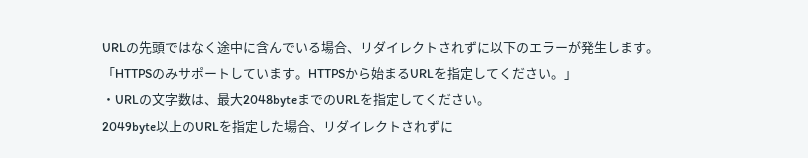URLの先頭ではなく途中に含んでいる場合、リダイレクトされずに以下のエラーが発生します。
「HTTPSのみサポートしています。HTTPSから始まるURLを指定してください。」
・URLの文字数は、最大2048byteまでのURLを指定してください。
2049byte以上のURLを指定した場合、リダイレクトされずに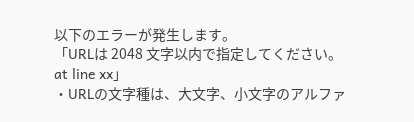以下のエラーが発生します。
「URLは 2048 文字以内で指定してください。 at line xx」
・URLの文字種は、大文字、小文字のアルファ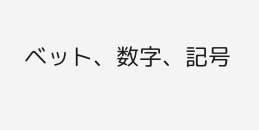ベット、数字、記号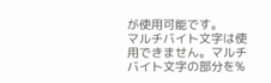が使用可能です。
マルチバイト文字は使用できません。マルチバイト文字の部分を%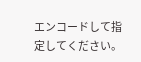エンコードして指定してください。